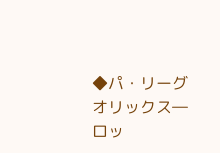◆パ・リーグ オリックス―ロッ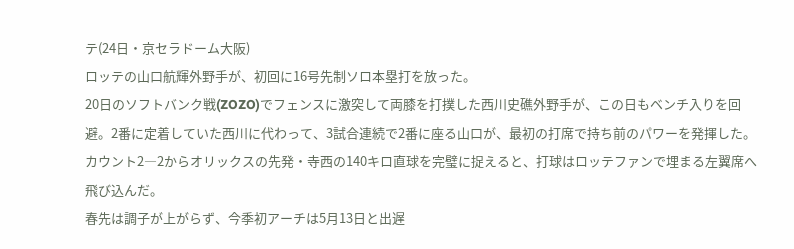テ(24日・京セラドーム大阪)
ロッテの山口航輝外野手が、初回に16号先制ソロ本塁打を放った。
20日のソフトバンク戦(ZOZO)でフェンスに激突して両膝を打撲した西川史礁外野手が、この日もベンチ入りを回避。2番に定着していた西川に代わって、3試合連続で2番に座る山口が、最初の打席で持ち前のパワーを発揮した。カウント2―2からオリックスの先発・寺西の140キロ直球を完璧に捉えると、打球はロッテファンで埋まる左翼席へ飛び込んだ。
春先は調子が上がらず、今季初アーチは5月13日と出遅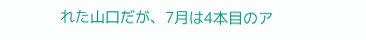れた山口だが、7月は4本目のア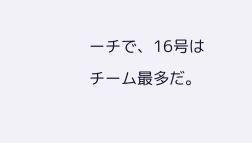ーチで、16号はチーム最多だ。